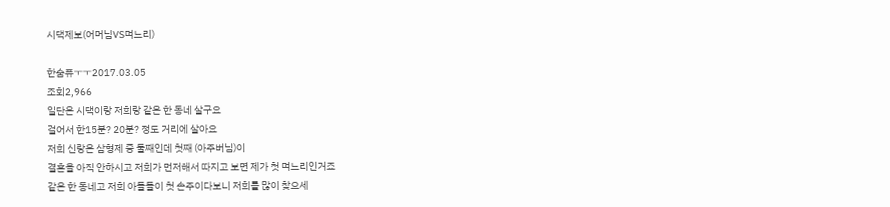시댁제보(어머님VS며느리)

한숨퓨ㅜㅜ2017.03.05
조회2,966
일단은 시댁이랑 저희랑 같은 한 동네 살구요
걸어서 한15분? 20분? 정도 거리에 살아요
저희 신랑은 삼형제 중 둘째인데 첫째 (아주버님)이
결혼을 아직 안하시고 저희가 먼저해서 따지고 보면 제가 첫 며느리인거죠
같은 한 동네고 저희 아들들이 첫 손주이다보니 저희를 많이 찾으세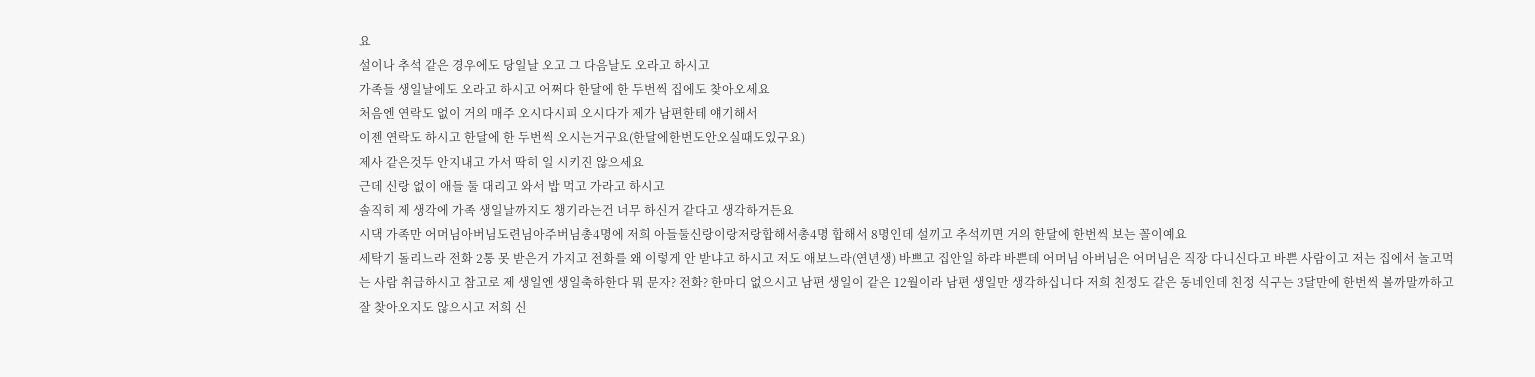요
설이나 추석 같은 경우에도 당일날 오고 그 다음날도 오라고 하시고
가족들 생일날에도 오라고 하시고 어쩌다 한달에 한 두번씩 집에도 찾아오세요
처음엔 연락도 없이 거의 매주 오시다시피 오시다가 제가 남편한테 얘기해서
이젠 연락도 하시고 한달에 한 두번씩 오시는거구요(한달에한번도안오실때도있구요)
제사 같은것두 안지내고 가서 딱히 일 시키진 않으세요
근데 신랑 없이 애들 둘 대리고 와서 밥 먹고 가라고 하시고
솔직히 제 생각에 가족 생일날까지도 챙기라는건 너무 하신거 같다고 생각하거든요
시댁 가족만 어머님아버님도련님아주버님총4명에 저희 아들둘신랑이랑저랑합해서총4명 합해서 8명인데 설끼고 추석끼면 거의 한달에 한번씩 보는 꼴이예요
세탁기 돌리느라 전화 2통 못 받은거 가지고 전화를 왜 이렇게 안 받냐고 하시고 저도 애보느라(연년생) 바쁘고 집안일 하랴 바쁜데 어머님 아버님은 어머님은 직장 다니신다고 바쁜 사람이고 저는 집에서 놀고먹는 사람 취급하시고 참고로 제 생일엔 생일축하한다 뭐 문자? 전화? 한마디 없으시고 남편 생일이 같은 12월이라 남편 생일만 생각하십니다 저희 친정도 같은 동네인데 친정 식구는 3달만에 한번씩 볼까말까하고 잘 찾아오지도 않으시고 저희 신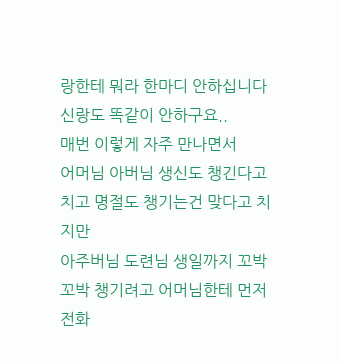랑한테 뭐라 한마디 안하십니다 신랑도 똑같이 안하구요..
매번 이렇게 자주 만나면서
어머님 아버님 생신도 챙긴다고 치고 명절도 챙기는건 맞다고 치지만
아주버님 도련님 생일까지 꼬박꼬박 챙기려고 어머님한테 먼저 전화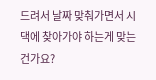드려서 날짜 맞춰가면서 시댁에 찾아가야 하는게 맞는건가요?